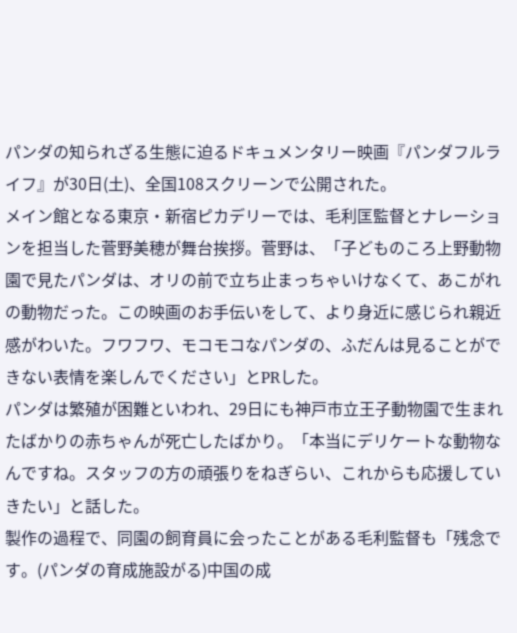パンダの知られざる生態に迫るドキュメンタリー映画『パンダフルライフ』が30日(土)、全国108スクリーンで公開された。
メイン館となる東京・新宿ピカデリーでは、毛利匡監督とナレーションを担当した菅野美穂が舞台挨拶。菅野は、「子どものころ上野動物園で見たパンダは、オリの前で立ち止まっちゃいけなくて、あこがれの動物だった。この映画のお手伝いをして、より身近に感じられ親近感がわいた。フワフワ、モコモコなパンダの、ふだんは見ることができない表情を楽しんでください」とPRした。
パンダは繁殖が困難といわれ、29日にも神戸市立王子動物園で生まれたばかりの赤ちゃんが死亡したばかり。「本当にデリケートな動物なんですね。スタッフの方の頑張りをねぎらい、これからも応援していきたい」と話した。
製作の過程で、同園の飼育員に会ったことがある毛利監督も「残念です。(パンダの育成施設がる)中国の成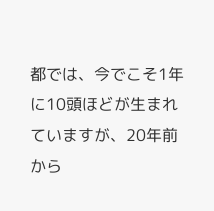都では、今でこそ1年に10頭ほどが生まれていますが、20年前から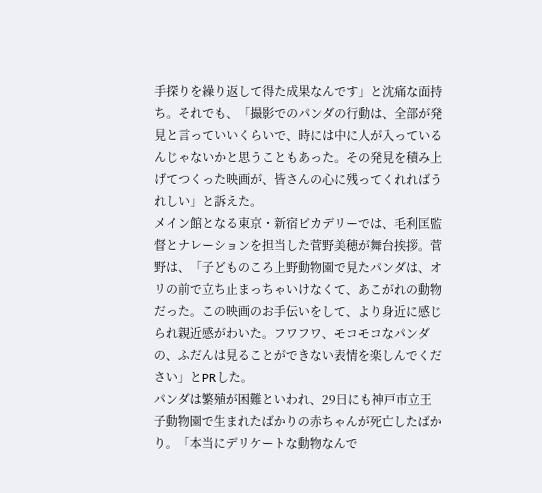手探りを繰り返して得た成果なんです」と沈痛な面持ち。それでも、「撮影でのパンダの行動は、全部が発見と言っていいくらいで、時には中に人が入っているんじゃないかと思うこともあった。その発見を積み上げてつくった映画が、皆さんの心に残ってくれればうれしい」と訴えた。
メイン館となる東京・新宿ピカデリーでは、毛利匡監督とナレーションを担当した菅野美穂が舞台挨拶。菅野は、「子どものころ上野動物園で見たパンダは、オリの前で立ち止まっちゃいけなくて、あこがれの動物だった。この映画のお手伝いをして、より身近に感じられ親近感がわいた。フワフワ、モコモコなパンダの、ふだんは見ることができない表情を楽しんでください」とPRした。
パンダは繁殖が困難といわれ、29日にも神戸市立王子動物園で生まれたばかりの赤ちゃんが死亡したばかり。「本当にデリケートな動物なんで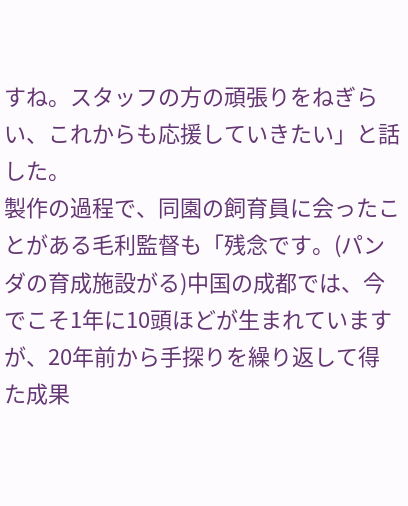すね。スタッフの方の頑張りをねぎらい、これからも応援していきたい」と話した。
製作の過程で、同園の飼育員に会ったことがある毛利監督も「残念です。(パンダの育成施設がる)中国の成都では、今でこそ1年に10頭ほどが生まれていますが、20年前から手探りを繰り返して得た成果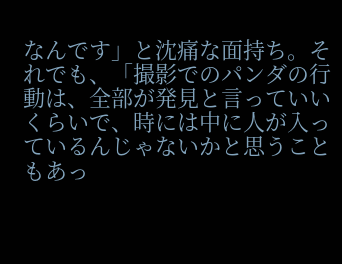なんです」と沈痛な面持ち。それでも、「撮影でのパンダの行動は、全部が発見と言っていいくらいで、時には中に人が入っているんじゃないかと思うこともあっ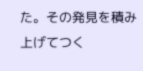た。その発見を積み上げてつく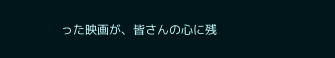った映画が、皆さんの心に残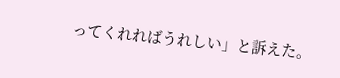ってくれればうれしい」と訴えた。